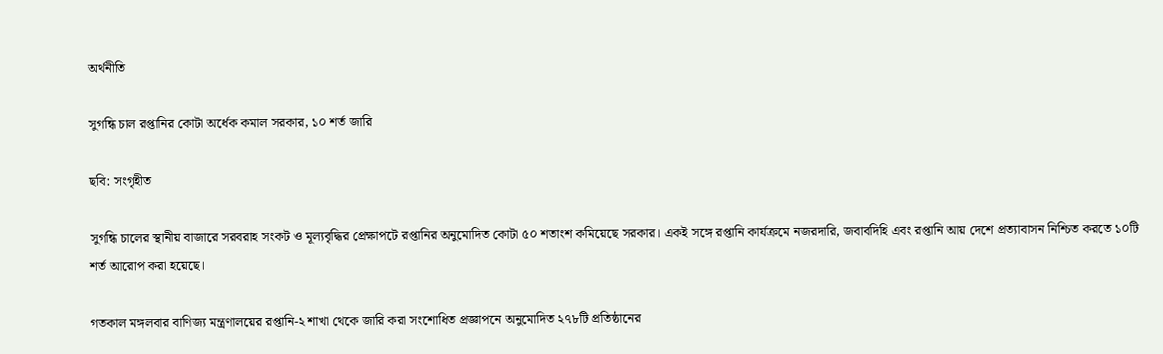অর্থনীতি

সুগন্ধি চাল রপ্তানির কোটা অর্ধেক কমাল সরকার, ১০ শর্ত জারি

ছবি: সংগৃহীত

সুগন্ধি চালের স্থানীয় বাজারে সরবরাহ সংকট ও মূল্যবৃদ্ধির প্রেক্ষাপটে রপ্তানির অনুমোদিত কোটা ৫০ শতাংশ কমিয়েছে সরকার। একই সঙ্গে রপ্তানি কার্যক্রমে নজরদারি, জবাবদিহি এবং রপ্তানি আয় দেশে প্রত্যাবাসন নিশ্চিত করতে ১০টি শর্ত আরোপ করা হয়েছে।

গতকাল মঙ্গলবার বাণিজ্য মন্ত্রণালয়ের রপ্তানি-২ শাখা থেকে জারি করা সংশোধিত প্রজ্ঞাপনে অনুমোদিত ২৭৮টি প্রতিষ্ঠানের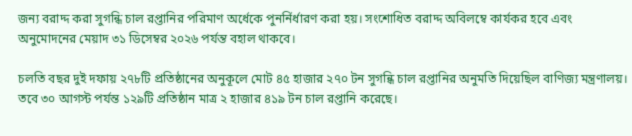জন্য বরাদ্দ করা সুগন্ধি চাল রপ্তানির পরিমাণ অর্ধেকে পুনর্নির্ধারণ করা হয়। সংশোধিত বরাদ্দ অবিলম্বে কার্যকর হবে এবং অনুমোদনের মেয়াদ ৩১ ডিসেম্বর ২০২৬ পর্যন্ত বহাল থাকবে।

চলতি বছর দুই দফায় ২৭৮টি প্রতিষ্ঠানের অনুকূলে মোট ৪৫ হাজার ২৭০ টন সুগন্ধি চাল রপ্তানির অনুমতি দিয়েছিল বাণিজ্য মন্ত্রণালয়। তবে ৩০ আগস্ট পর্যন্ত ১২৯টি প্রতিষ্ঠান মাত্র ২ হাজার ৪১৯ টন চাল রপ্তানি করেছে।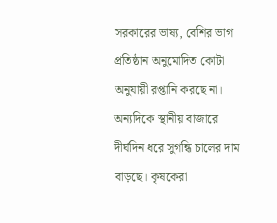সরকারের ভাষ্য, বেশির ভাগ প্রতিষ্ঠান অনুমোদিত কোটা অনুযায়ী রপ্তানি করছে না। অন্যদিকে স্থানীয় বাজারে দীর্ঘদিন ধরে সুগন্ধি চালের দাম বাড়ছে। কৃষকেরা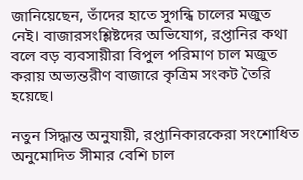জানিয়েছেন, তাঁদের হাতে সুগন্ধি চালের মজুত নেই। বাজারসংশ্লিষ্টদের অভিযোগ, রপ্তানির কথা বলে বড় ব্যবসায়ীরা বিপুল পরিমাণ চাল মজুত করায় অভ্যন্তরীণ বাজারে কৃত্রিম সংকট তৈরি হয়েছে।

নতুন সিদ্ধান্ত অনুযায়ী, রপ্তানিকারকেরা সংশোধিত অনুমোদিত সীমার বেশি চাল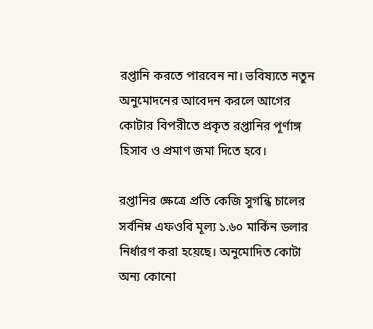রপ্তানি করতে পারবেন না। ভবিষ্যতে নতুন অনুমোদনের আবেদন করলে আগের কোটার বিপরীতে প্রকৃত রপ্তানির পূর্ণাঙ্গ হিসাব ও প্রমাণ জমা দিতে হবে।

রপ্তানির ক্ষেত্রে প্রতি কেজি সুগন্ধি চালের সর্বনিম্ন এফওবি মূল্য ১.৬০ মার্কিন ডলার নির্ধারণ করা হয়েছে। অনুমোদিত কোটা অন্য কোনো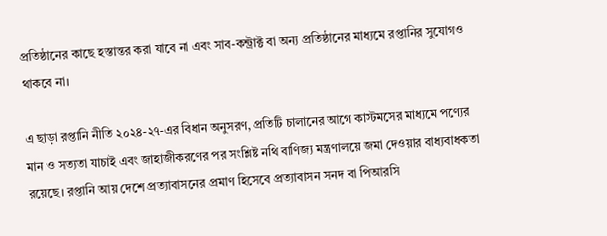প্রতিষ্ঠানের কাছে হস্তান্তর করা যাবে না এবং সাব-কন্ট্রাক্ট বা অন্য প্রতিষ্ঠানের মাধ্যমে রপ্তানির সুযোগও থাকবে না।

এ ছাড়া রপ্তানি নীতি ২০২৪-২৭-এর বিধান অনুসরণ, প্রতিটি চালানের আগে কাস্টমসের মাধ্যমে পণ্যের মান ও সত্যতা যাচাই এবং জাহাজীকরণের পর সংশ্লিষ্ট নথি বাণিজ্য মন্ত্রণালয়ে জমা দেওয়ার বাধ্যবাধকতা রয়েছে। রপ্তানি আয় দেশে প্রত্যাবাসনের প্রমাণ হিসেবে প্রত্যাবাসন সনদ বা পিআরসি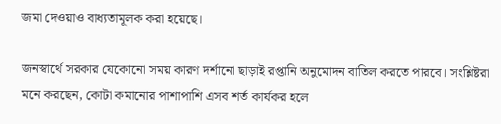জমা দেওয়াও বাধ্যতামূলক করা হয়েছে।

জনস্বার্থে সরকার যেকোনো সময় কারণ দর্শানো ছাড়াই রপ্তানি অনুমোদন বাতিল করতে পারবে। সংশ্লিষ্টরা মনে করছেন, কোটা কমানোর পাশাপাশি এসব শর্ত কার্যকর হলে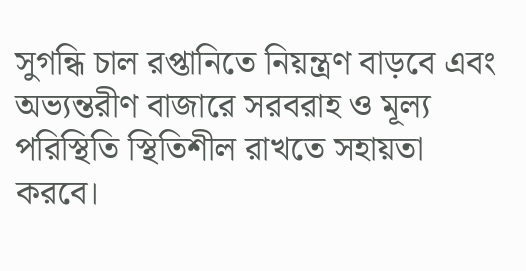সুগন্ধি চাল রপ্তানিতে নিয়ন্ত্রণ বাড়বে এবং অভ্যন্তরীণ বাজারে সরবরাহ ও মূল্য পরিস্থিতি স্থিতিশীল রাখতে সহায়তা করবে।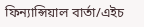ফিন্যান্সিয়াল বার্তা/এইচ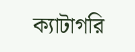ক্যাটাগরি